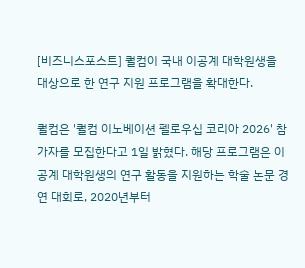[비즈니스포스트] 퀄컴이 국내 이공계 대학원생을 대상으로 한 연구 지원 프로그램을 확대한다.

퀄컴은 '퀄컴 이노베이션 펠로우십 코리아 2026' 참가자를 모집한다고 1일 밝혔다. 해당 프로그램은 이공계 대학원생의 연구 활동을 지원하는 학술 논문 경연 대회로, 2020년부터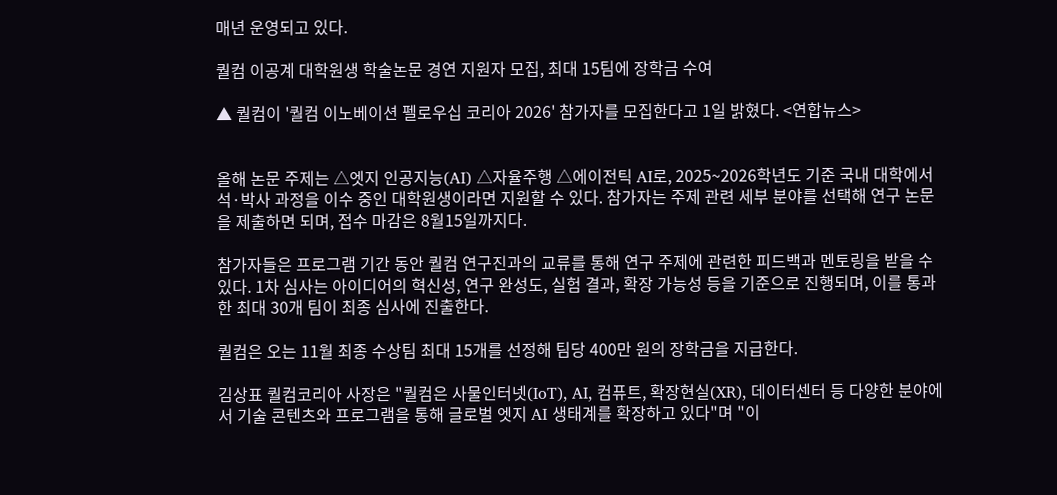매년 운영되고 있다.

퀄컴 이공계 대학원생 학술논문 경연 지원자 모집, 최대 15팀에 장학금 수여

▲ 퀄컴이 '퀄컴 이노베이션 펠로우십 코리아 2026' 참가자를 모집한다고 1일 밝혔다. <연합뉴스>


올해 논문 주제는 △엣지 인공지능(AI) △자율주행 △에이전틱 AI로, 2025~2026학년도 기준 국내 대학에서 석·박사 과정을 이수 중인 대학원생이라면 지원할 수 있다. 참가자는 주제 관련 세부 분야를 선택해 연구 논문을 제출하면 되며, 접수 마감은 8월15일까지다.

참가자들은 프로그램 기간 동안 퀄컴 연구진과의 교류를 통해 연구 주제에 관련한 피드백과 멘토링을 받을 수 있다. 1차 심사는 아이디어의 혁신성, 연구 완성도, 실험 결과, 확장 가능성 등을 기준으로 진행되며, 이를 통과한 최대 30개 팀이 최종 심사에 진출한다.

퀄컴은 오는 11월 최종 수상팀 최대 15개를 선정해 팀당 400만 원의 장학금을 지급한다.

김상표 퀄컴코리아 사장은 "퀄컴은 사물인터넷(IoT), AI, 컴퓨트, 확장현실(XR), 데이터센터 등 다양한 분야에서 기술 콘텐츠와 프로그램을 통해 글로벌 엣지 AI 생태계를 확장하고 있다"며 "이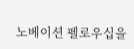노베이션 펠로우십을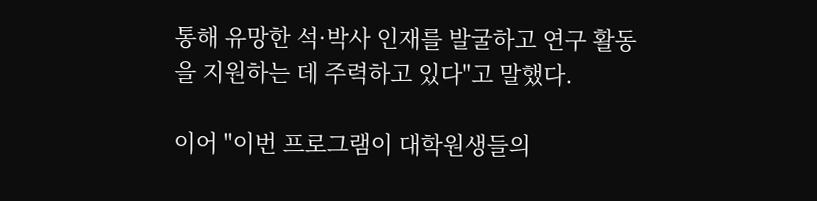통해 유망한 석·박사 인재를 발굴하고 연구 활동을 지원하는 데 주력하고 있다"고 말했다.

이어 "이번 프로그램이 대학원생들의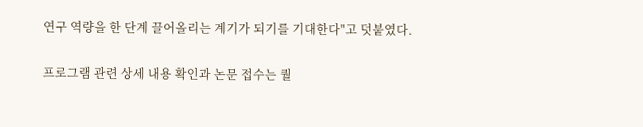연구 역량을 한 단계 끌어올리는 계기가 되기를 기대한다"고 덧붙였다.

프로그램 관련 상세 내용 확인과 논문 접수는 퀄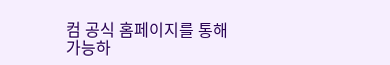컴 공식 홈페이지를 통해 가능하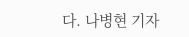다. 나병현 기자